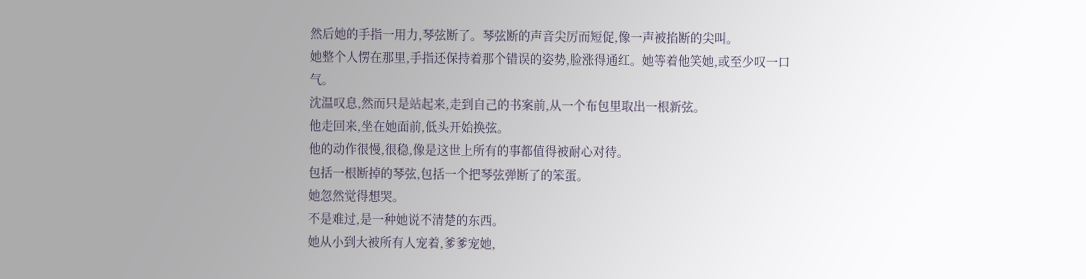然后她的手指一用力,琴弦断了。琴弦断的声音尖厉而短促,像一声被掐断的尖叫。
她整个人愣在那里,手指还保持着那个错误的姿势,脸涨得通红。她等着他笑她,或至少叹一口气。
沈温叹息,然而只是站起来,走到自己的书案前,从一个布包里取出一根新弦。
他走回来,坐在她面前,低头开始换弦。
他的动作很慢,很稳,像是这世上所有的事都值得被耐心对待。
包括一根断掉的琴弦,包括一个把琴弦弹断了的笨蛋。
她忽然觉得想哭。
不是难过,是一种她说不清楚的东西。
她从小到大被所有人宠着,爹爹宠她,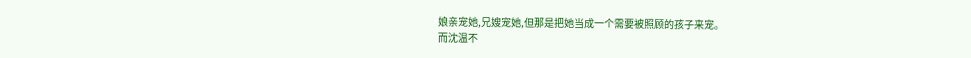娘亲宠她,兄嫂宠她,但那是把她当成一个需要被照顾的孩子来宠。
而沈温不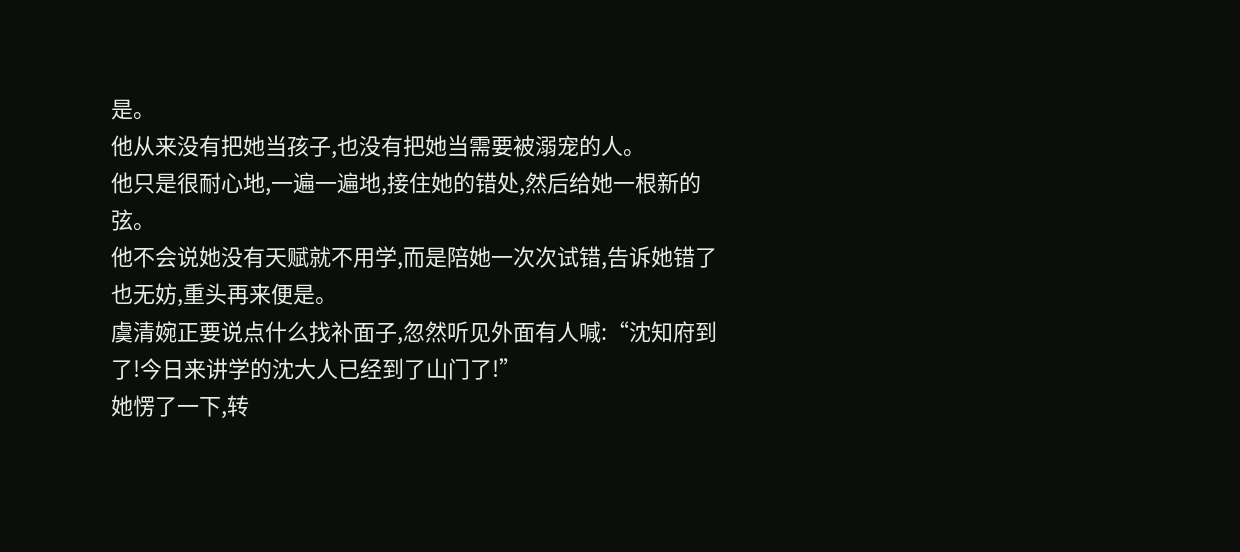是。
他从来没有把她当孩子,也没有把她当需要被溺宠的人。
他只是很耐心地,一遍一遍地,接住她的错处,然后给她一根新的弦。
他不会说她没有天赋就不用学,而是陪她一次次试错,告诉她错了也无妨,重头再来便是。
虞清婉正要说点什么找补面子,忽然听见外面有人喊:“沈知府到了!今日来讲学的沈大人已经到了山门了!”
她愣了一下,转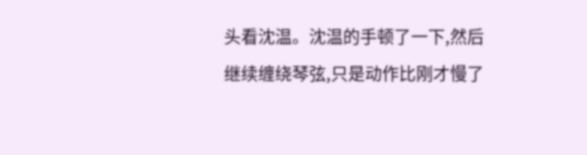头看沈温。沈温的手顿了一下,然后继续缠绕琴弦,只是动作比刚才慢了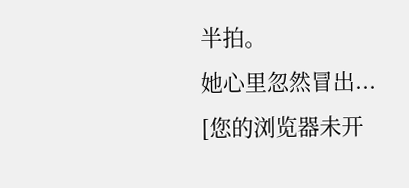半拍。
她心里忽然冒出...
[您的浏览器未开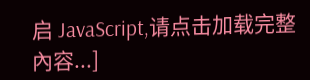启 JavaScript,请点击加载完整內容...]